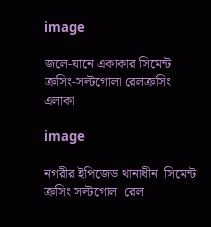image

জলে-যানে একাকার সিমেন্ট ক্রসিং-সল্টগোলা রেলক্রসিং এলাকা

image

নগরীর ইপিজেড থানাধীন  সিমেন্ট ক্রসিং সল্টগোল  রেল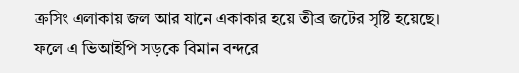ক্রসিং এলাকায় জল আর যানে একাকার হয়ে তীব্র জটের সৃষ্টি হয়েছে। ফলে এ ভিআইপি সড়কে বিমান বন্দরে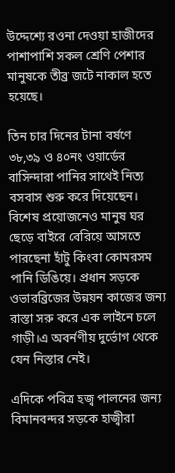উদ্দেশ্যে রওনা দেওয়া হাজীদের পাশাপাশি সকল শ্রেণি পেশার মানুষকে তীব্র জটে নাকাল হতে হয়েছে।

তিন চার দিনের টানা বর্ষণে ৩৮,৩৯ ও ৪০নং ওয়ার্ডের বাসিন্দারা পানির সাথেই নিত্য বসবাস শুরু করে দিয়েছেন। বিশেষ প্রয়োজনেও মানুষ ঘর ছেড়ে বাইরে বেরিয়ে আসতে পারছেনা হাঁটু কিংবা কোমরসম পানি ডিঙিয়ে। প্রধান সড়কে ওভারব্রিজের উন্নয়ন কাজের জন্য রাস্তা সরু করে এক লাইনে চলে গাড়ী।এ অবর্নণীয় দুর্ভোগ থেকে যেন নিস্তার নেই।

এদিকে পবিত্র হজ্ব পালনের জন্য বিমানবন্দর সড়কে হাজ্বীরা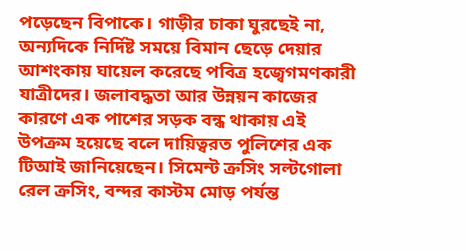পড়েছেন বিপাকে। গাড়ীর চাকা ঘুরছেই না, অন্যদিকে নির্দিষ্ট সময়ে বিমান ছেড়ে দেয়ার আশংকায় ঘায়েল করেছে পবিত্র হজ্বেগমণকারী যাত্রীদের। জলাবদ্ধতা আর উন্নয়ন কাজের কারণে এক পাশের সড়ক বন্ধ থাকায় এই উপক্রম হয়েছে বলে দায়িত্বরত পুলিশের এক টিআই জানিয়েছেন। সিমেন্ট ক্রসিং সল্টগোলা রেল ক্রসিং, বন্দর কাস্টম মোড় পর্যন্ত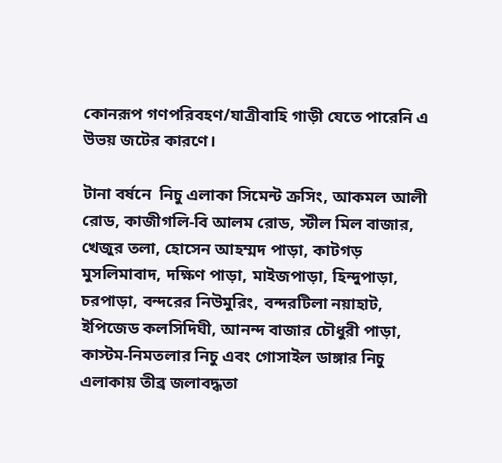কোনরূপ গণপরিবহণ/যাত্রীবাহি গাড়ী যেতে পারেনি এ উভয় জটের কারণে।

টানা বর্ষনে  নিচু এলাকা সিমেন্ট ক্রসিং, আকমল আলী রোড, কাজীগলি-বি আলম রোড, স্টীল মিল বাজার, খেজুর তলা, হোসেন আহম্মদ পাড়া, কাটগড় মুসলিমাবাদ, দক্ষিণ পাড়া, মাইজপাড়া, হিন্দুপাড়া, চরপাড়া, বন্দরের নিউমুরিং, বন্দরটিলা নয়াহাট, ইপিজেড কলসিদিঘী, আনন্দ বাজার চৌধুরী পাড়া, কাস্টম-নিমতলার নিচু এবং গোসাইল ডাঙ্গার নিচু এলাকায় তীব্র জলাবদ্ধতা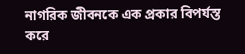নাগরিক জীবনকে এক প্রকার বিপর্যস্ত করে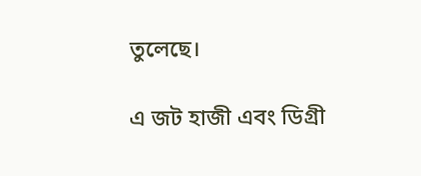তুলেছে।

এ জট হাজী এবং ডিগ্রী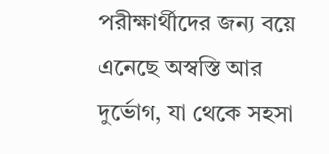পরীক্ষার্থীদের জন্য বয়ে এনেছে অস্বস্তি আর দুর্ভোগ, যা থেকে সহসা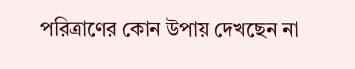পরিত্রাণের কোন উপায় দেখছেন না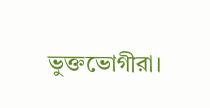ভুক্তভোগীরা।